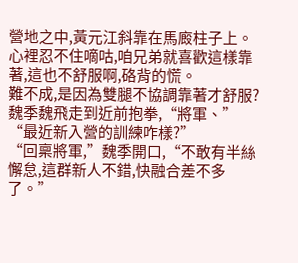營地之中,黃元江斜靠在馬廄柱子上。
心裡忍不住嘀咕,咱兄弟就喜歡這樣靠著,這也不舒服啊,硌背的慌。
難不成,是因為雙腿不協調靠著才舒服?
魏季魏飛走到近前抱拳,“將軍、”
“最近新入營的訓練咋樣?”
“回稟將軍,”魏季開口,“不敢有半絲懈怠,這群新人不錯,快融合差不多了。”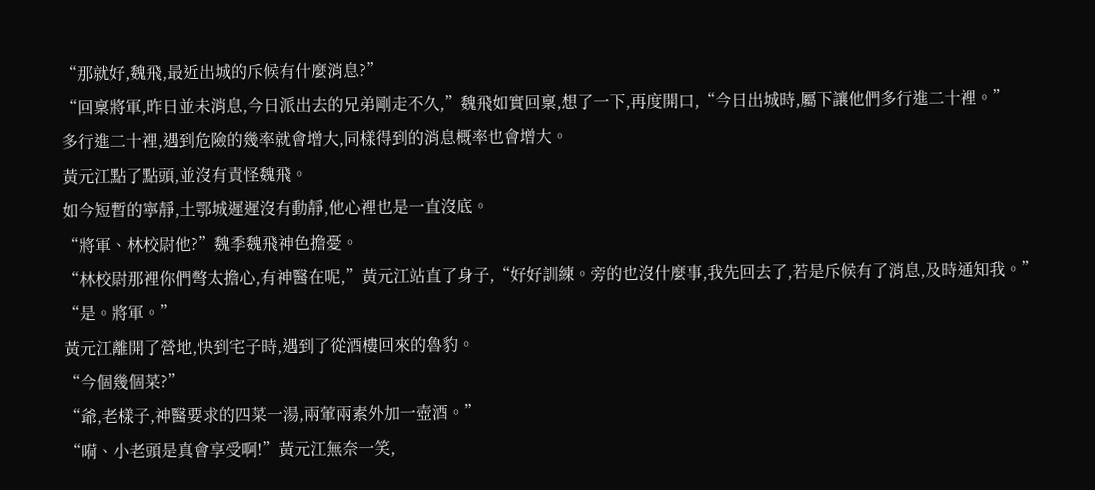“那就好,魏飛,最近出城的斥候有什麼消息?”
“回稟將軍,昨日並未消息,今日派出去的兄弟剛走不久,”魏飛如實回稟,想了一下,再度開口,“今日出城時,屬下讓他們多行進二十裡。”
多行進二十裡,遇到危險的幾率就會增大,同樣得到的消息概率也會增大。
黃元江點了點頭,並沒有責怪魏飛。
如今短暫的寧靜,土鄂城遲遲沒有動靜,他心裡也是一直沒底。
“將軍、林校尉他?”魏季魏飛神色擔憂。
“林校尉那裡你們彆太擔心,有神醫在呢,”黃元江站直了身子,“好好訓練。旁的也沒什麼事,我先回去了,若是斥候有了消息,及時通知我。”
“是。將軍。”
黃元江離開了營地,快到宅子時,遇到了從酒樓回來的魯豹。
“今個幾個菜?”
“爺,老樣子,神醫要求的四菜一湯,兩葷兩素外加一壺酒。”
“嗬、小老頭是真會享受啊!”黃元江無奈一笑,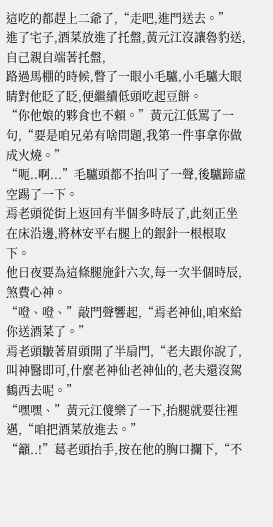這吃的都趕上二爺了,“走吧,進門送去。”
進了宅子,酒菜放進了托盤,黃元江沒讓魯豹送,自己親自端著托盤,
路過馬棚的時候,瞥了一眼小毛驢,小毛驢大眼睛對他眨了眨,便繼續低頭吃起豆餅。
“你他娘的夥食也不賴。”黃元江低罵了一句,“要是咱兄弟有啥問題,我第一件事拿你做成火燒。”
“呃..啊...”毛驢頭都不抬叫了一聲,後驢蹄虛空踢了一下。
焉老頭從街上返回有半個多時辰了,此刻正坐在床沿邊,將林安平右腿上的銀針一根根取下。
他日夜要為這條腿施針六次,每一次半個時辰,煞費心神。
“噔、噔、”敲門聲響起,“焉老神仙,咱來給你送酒菜了。”
焉老頭皺著眉頭開了半扇門,“老夫跟你說了,叫神醫即可,什麼老神仙老神仙的,老夫還沒駕鶴西去呢。”
“嘿嘿、”黃元江傻樂了一下,抬腿就要往裡邁,“咱把酒菜放進去。”
“籲..!”葛老頭抬手,按在他的胸口攔下,“不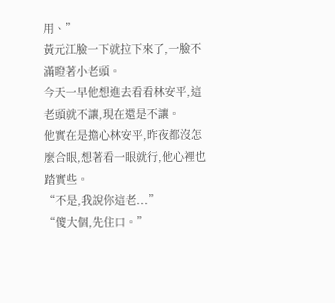用、”
黃元江臉一下就拉下來了,一臉不滿瞪著小老頭。
今天一早他想進去看看林安平,這老頭就不讓,現在還是不讓。
他實在是擔心林安平,昨夜都沒怎麼合眼,想著看一眼就行,他心裡也踏實些。
“不是,我說你這老...”
“傻大個,先住口。”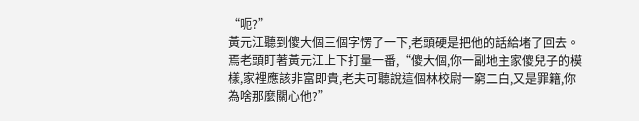“呃?”
黃元江聽到傻大個三個字愣了一下,老頭硬是把他的話給堵了回去。
焉老頭盯著黃元江上下打量一番,“傻大個,你一副地主家傻兒子的模樣,家裡應該非富即貴,老夫可聽說這個林校尉一窮二白,又是罪籍,你為啥那麼關心他?”